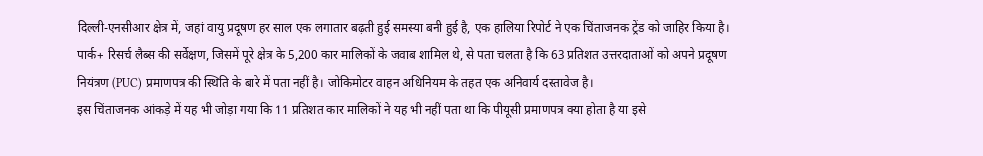दिल्ली-एनसीआर क्षेत्र में, जहां वायु प्रदूषण हर साल एक लगातार बढ़ती हुई समस्या बनी हुई है, एक हालिया रिपोर्ट ने एक चिंताजनक ट्रेंड को जाहिर किया है। पार्क+ रिसर्च लैब्स की सर्वेक्षण, जिसमें पूरे क्षेत्र के 5,200 कार मालिकों के जवाब शामिल थे, से पता चलता है कि 63 प्रतिशत उत्तरदाताओं को अपने प्रदूषण नियंत्रण (PUC) प्रमाणपत्र की स्थिति के बारे में पता नहीं है। जोकिमोटर वाहन अधिनियम के तहत एक अनिवार्य दस्तावेज है।
इस चिंताजनक आंकड़े में यह भी जोड़ा गया कि 11 प्रतिशत कार मालिकों ने यह भी नहीं पता था कि पीयूसी प्रमाणपत्र क्या होता है या इसे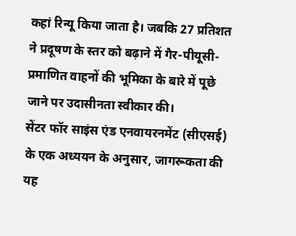कहां रिन्यू किया जाता है। जबकि 27 प्रतिशत ने प्रदूषण के स्तर को बढ़ाने में गैर-पीयूसी-प्रमाणित वाहनों की भूमिका के बारे में पूछे जाने पर उदासीनता स्वीकार की।
सेंटर फॉर साइंस एंड एनवायरनमेंट (सीएसई) के एक अध्ययन के अनुसार, जागरूकता की यह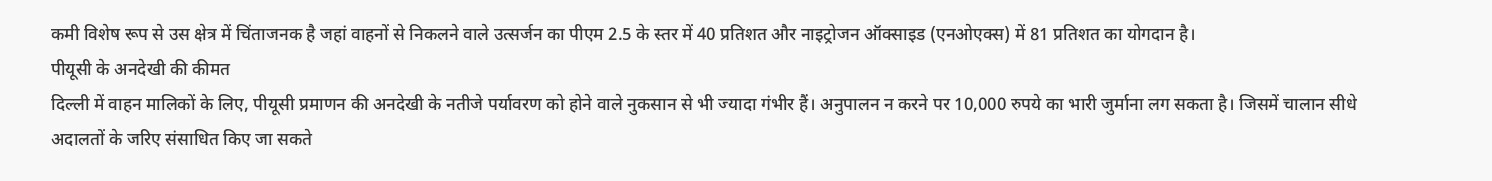कमी विशेष रूप से उस क्षेत्र में चिंताजनक है जहां वाहनों से निकलने वाले उत्सर्जन का पीएम 2.5 के स्तर में 40 प्रतिशत और नाइट्रोजन ऑक्साइड (एनओएक्स) में 81 प्रतिशत का योगदान है।
पीयूसी के अनदेखी की कीमत
दिल्ली में वाहन मालिकों के लिए, पीयूसी प्रमाणन की अनदेखी के नतीजे पर्यावरण को होने वाले नुकसान से भी ज्यादा गंभीर हैं। अनुपालन न करने पर 10,000 रुपये का भारी जुर्माना लग सकता है। जिसमें चालान सीधे अदालतों के जरिए संसाधित किए जा सकते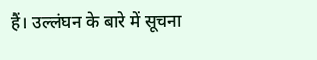हैं। उल्लंघन के बारे में सूचना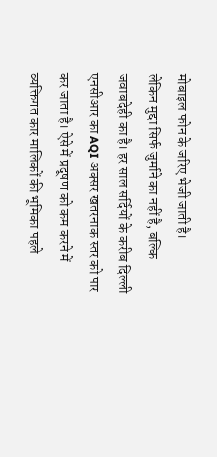मोबाइल फोन के जरिए भेजी जाती है।
लेकिन मुद्दा सिर्फ जुर्माने का नहीं है, बल्कि जवाबदेही का है। हर साल सर्दियों के करीब दिल्ली एनसीआर का AQI अक्सर खतरनाक स्तर को पार कर जाता है। ऐसे में प्रदूषण को कम करने में व्यक्तिगत कार मालिकों की भूमिका पहले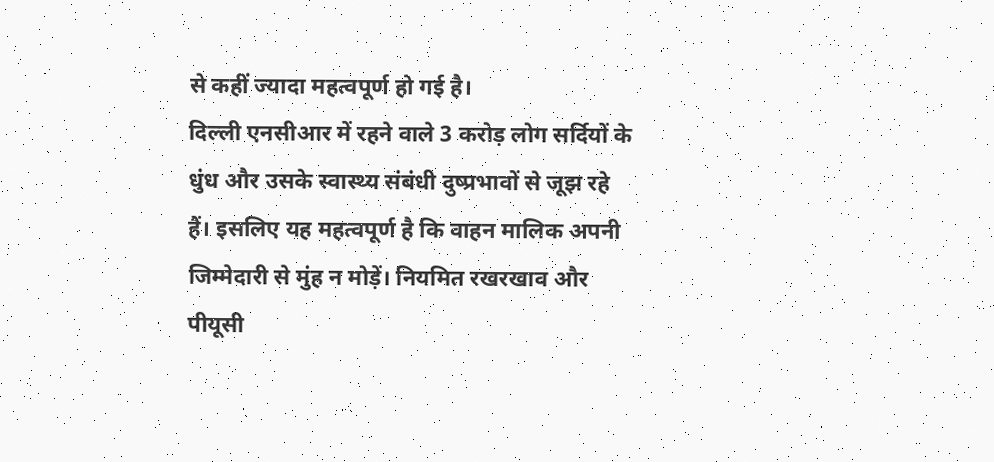से कहीं ज्यादा महत्वपूर्ण हो गई है।
दिल्ली एनसीआर में रहने वाले 3 करोड़ लोग सर्दियों के धुंध और उसके स्वास्थ्य संबंधी दुष्प्रभावों से जूझ रहे हैं। इसलिए यह महत्वपूर्ण है कि वाहन मालिक अपनी जिम्मेदारी से मुंह न मोड़ें। नियमित रखरखाव और पीयूसी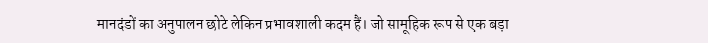मानदंडों का अनुपालन छोटे लेकिन प्रभावशाली कदम हैं। जो सामूहिक रूप से एक बड़ा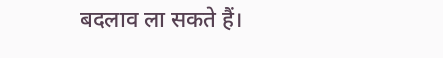बदलाव ला सकते हैं।